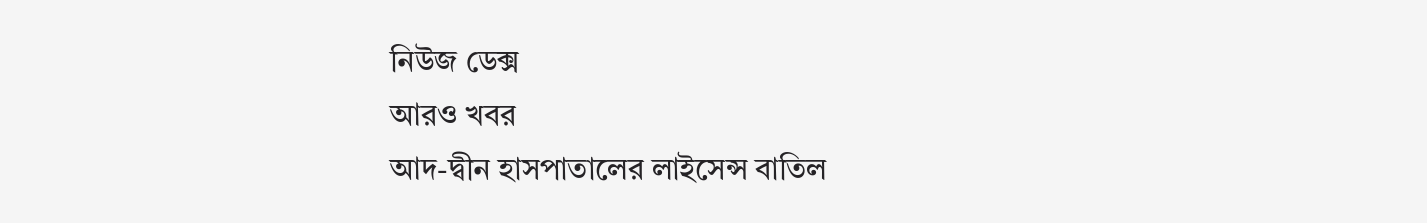নিউজ ডেক্স
আরও খবর
আদ-দ্বীন হাসপাতালের লাইসেন্স বাতিল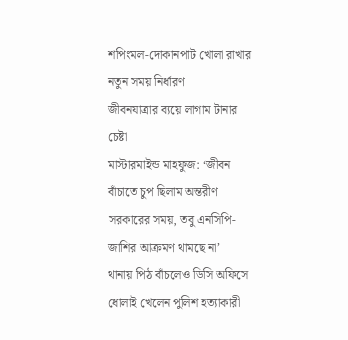শপিংমল-দোকানপাট খোলা রাখার নতুন সময় নির্ধারণ
জীবনযাত্রার ব্যয়ে লাগাম টানার চেষ্টা
মাস্টারমাইন্ড মাহফুজ: ‘জীবন বাঁচাতে চুপ ছিলাম অন্তরীণ সরকারের সময়, তবু এনসিপি-জাশির আক্রমণ থামছে না’
থানায় পিঠ বাঁচলেও ডিসি অফিসে ধোলাই খেলেন পুলিশ হত্যাকারী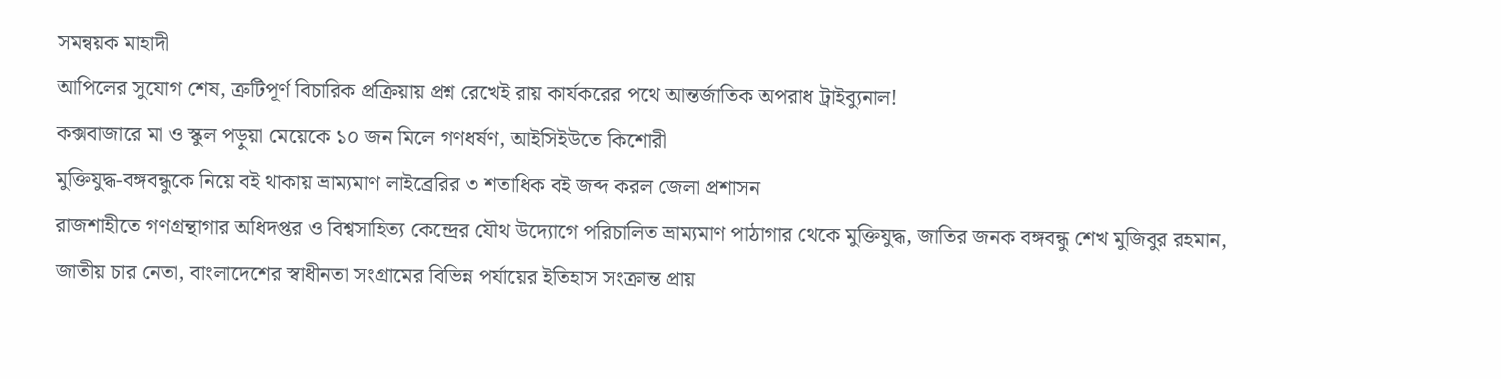সমন্বয়ক মাহাদী
আপিলের সুযোগ শেষ, ত্রুটিপূর্ণ বিচারিক প্রক্রিয়ায় প্রশ্ন রেখেই রায় কার্যকরের পথে আন্তর্জাতিক অপরাধ ট্রাইব্যুনাল!
কক্সবাজারে মা ও স্কুল পড়ুয়া মেয়েকে ১০ জন মিলে গণধর্ষণ, আইসিইউতে কিশোরী
মুক্তিযুদ্ধ-বঙ্গবন্ধুকে নিয়ে বই থাকায় ভ্রাম্যমাণ লাইব্রেরির ৩ শতাধিক বই জব্দ করল জেলা প্রশাসন
রাজশাহীতে গণগ্রন্থাগার অধিদপ্তর ও বিশ্বসাহিত্য কেন্দ্রের যৌথ উদ্যোগে পরিচালিত ভ্রাম্যমাণ পাঠাগার থেকে মুক্তিযুদ্ধ, জাতির জনক বঙ্গবন্ধু শেখ মুজিবুর রহমান, জাতীয় চার নেতা, বাংলাদেশের স্বাধীনতা সংগ্রামের বিভিন্ন পর্যায়ের ইতিহাস সংক্রান্ত প্রায়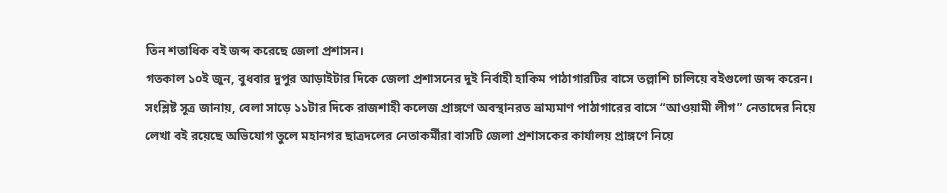তিন শতাধিক বই জব্দ করেছে জেলা প্রশাসন।
গতকাল ১০ই জুন, বুধবার দুপুর আড়াইটার দিকে জেলা প্রশাসনের দুই নির্বাহী হাকিম পাঠাগারটির বাসে তল্লাশি চালিয়ে বইগুলো জব্দ করেন।
সংশ্লিষ্ট সূত্র জানায়, বেলা সাড়ে ১১টার দিকে রাজশাহী কলেজ প্রাঙ্গণে অবস্থানরত ভ্রাম্যমাণ পাঠাগারের বাসে “আওয়ামী লীগ” নেতাদের নিয়ে লেখা বই রয়েছে অভিযোগ তুলে মহানগর ছাত্রদলের নেতাকর্মীরা বাসটি জেলা প্রশাসকের কার্যালয় প্রাঙ্গণে নিয়ে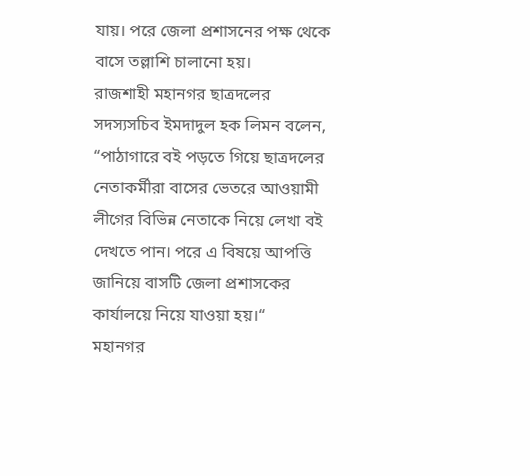যায়। পরে জেলা প্রশাসনের পক্ষ থেকে বাসে তল্লাশি চালানো হয়।
রাজশাহী মহানগর ছাত্রদলের সদস্যসচিব ইমদাদুল হক লিমন বলেন, “পাঠাগারে বই পড়তে গিয়ে ছাত্রদলের নেতাকর্মীরা বাসের ভেতরে আওয়ামী লীগের বিভিন্ন নেতাকে নিয়ে লেখা বই দেখতে পান। পরে এ বিষয়ে আপত্তি জানিয়ে বাসটি জেলা প্রশাসকের কার্যালয়ে নিয়ে যাওয়া হয়।“
মহানগর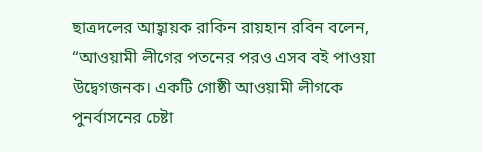ছাত্রদলের আহ্বায়ক রাকিন রায়হান রবিন বলেন, “আওয়ামী লীগের পতনের পরও এসব বই পাওয়া উদ্বেগজনক। একটি গোষ্ঠী আওয়ামী লীগকে পুনর্বাসনের চেষ্টা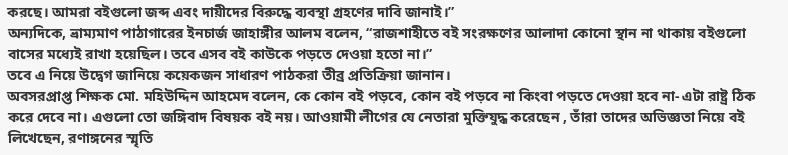করছে। আমরা বইগুলো জব্দ এবং দায়ীদের বিরুদ্ধে ব্যবস্থা গ্রহণের দাবি জানাই।”
অন্যদিকে, ভ্রাম্যমাণ পাঠাগারের ইনচার্জ জাহাঙ্গীর আলম বলেন, “রাজশাহীতে বই সংরক্ষণের আলাদা কোনো স্থান না থাকায় বইগুলো বাসের মধ্যেই রাখা হয়েছিল। তবে এসব বই কাউকে পড়তে দেওয়া হতো না।”
তবে এ নিয়ে উদ্বেগ জানিয়ে কয়েকজন সাধারণ পাঠকরা তীব্র প্রতিক্রিয়া জানান।
অবসরপ্রাপ্ত শিক্ষক মো. মহিউদ্দিন আহমেদ বলেন, কে কোন বই পড়বে, কোন বই পড়বে না কিংবা পড়তে দেওয়া হবে না- এটা রাষ্ট্র ঠিক করে দেবে না। এগুলো তো জঙ্গিবাদ বিষয়ক বই নয়। আওয়ামী লীগের যে নেতারা মুক্তিযুদ্ধ করেছেন , তাঁরা তাদের অভিজ্ঞতা নিয়ে বই লিখেছেন, রণাঙ্গনের স্মৃতি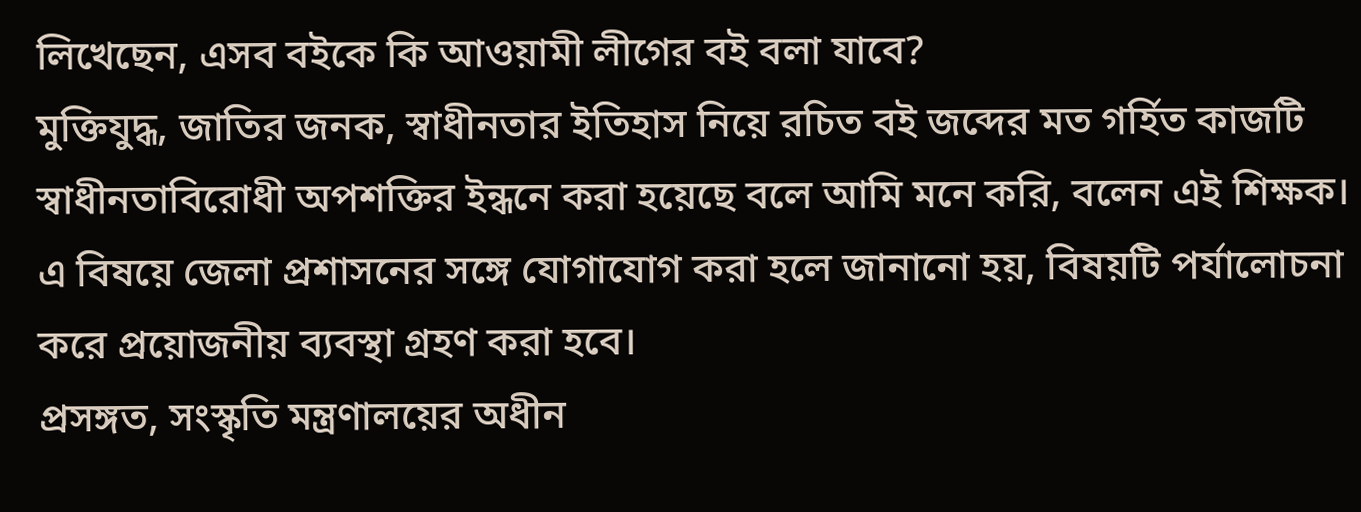লিখেছেন, এসব বইকে কি আওয়ামী লীগের বই বলা যাবে?
মুক্তিযুদ্ধ, জাতির জনক, স্বাধীনতার ইতিহাস নিয়ে রচিত বই জব্দের মত গর্হিত কাজটি স্বাধীনতাবিরোধী অপশক্তির ইন্ধনে করা হয়েছে বলে আমি মনে করি, বলেন এই শিক্ষক।
এ বিষয়ে জেলা প্রশাসনের সঙ্গে যোগাযোগ করা হলে জানানো হয়, বিষয়টি পর্যালোচনা করে প্রয়োজনীয় ব্যবস্থা গ্রহণ করা হবে।
প্রসঙ্গত, সংস্কৃতি মন্ত্রণালয়ের অধীন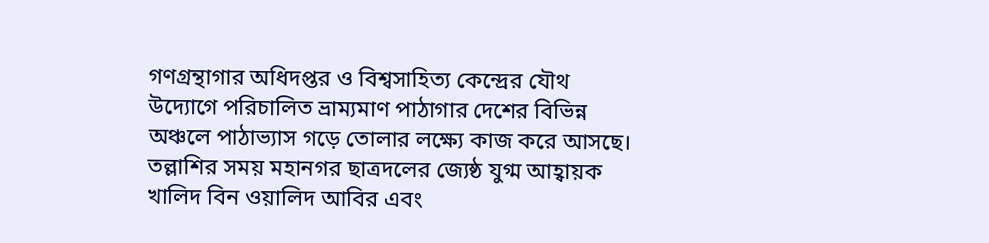গণগ্রন্থাগার অধিদপ্তর ও বিশ্বসাহিত্য কেন্দ্রের যৌথ উদ্যোগে পরিচালিত ভ্রাম্যমাণ পাঠাগার দেশের বিভিন্ন অঞ্চলে পাঠাভ্যাস গড়ে তোলার লক্ষ্যে কাজ করে আসছে।
তল্লাশির সময় মহানগর ছাত্রদলের জ্যেষ্ঠ যুগ্ম আহ্বায়ক খালিদ বিন ওয়ালিদ আবির এবং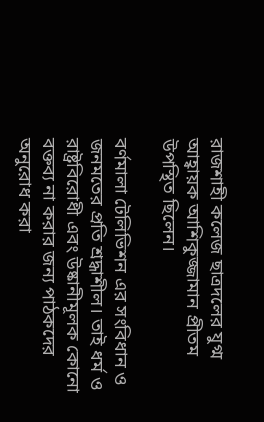রাজশাহী কলেজ ছাত্রদলের যুগ্ম আহ্বায়ক আশিকুজ্জামান প্রীতম উপস্থিত ছিলেন।

বর্ণমালা টেলিভিশন এর সংবিধান ও জনমতের প্রতি শ্রদ্ধাশীল। তাই ধর্ম ও রাষ্ট্রবিরোধী এবং উষ্কানীমূলক কোনো বক্তব্য না করার জন্য পাঠকদের অনুরোধ করা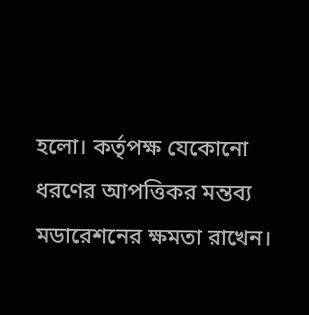হলো। কর্তৃপক্ষ যেকোনো ধরণের আপত্তিকর মন্তব্য মডারেশনের ক্ষমতা রাখেন।